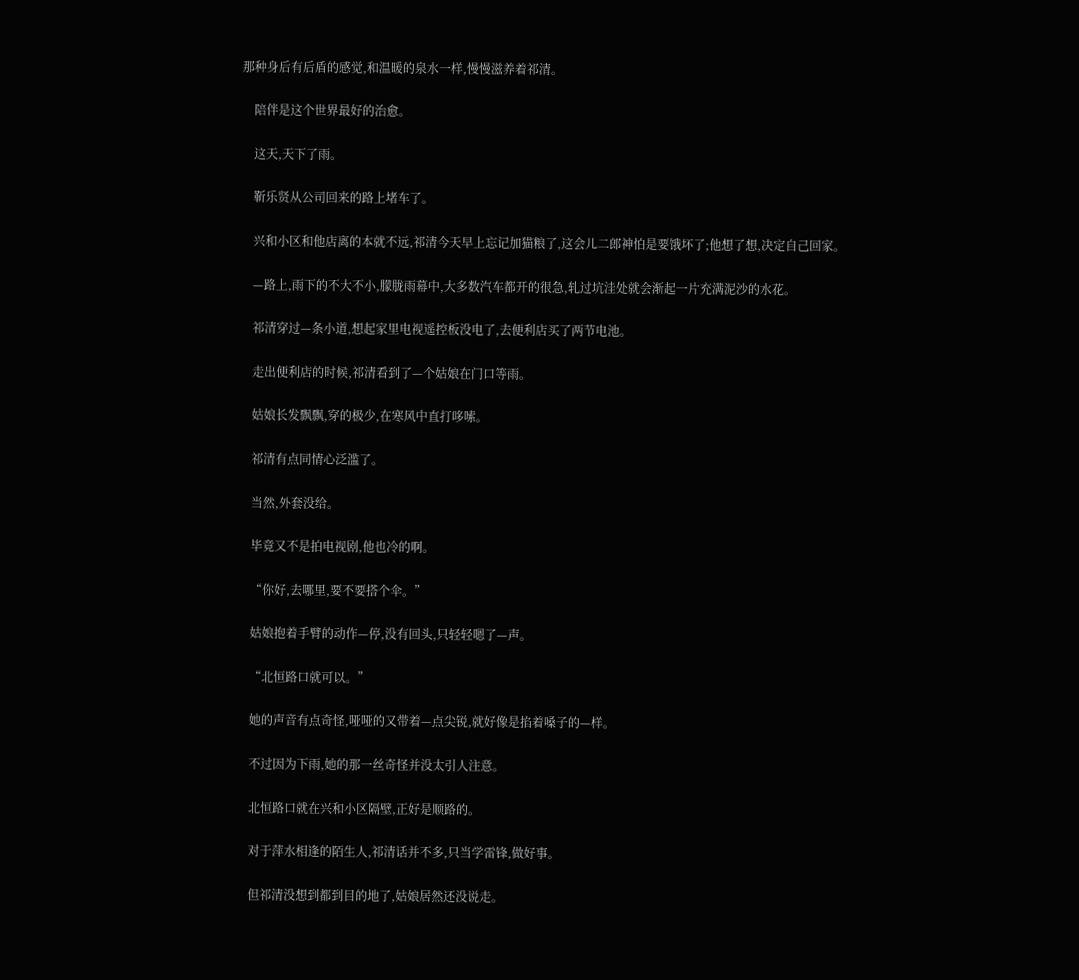那种身后有后盾的感觉,和温暖的泉水一样,慢慢滋养着祁清。

    陪伴是这个世界最好的治愈。

    这天,天下了雨。

    靳乐贤从公司回来的路上堵车了。

    兴和小区和他店离的本就不远,祁清今天早上忘记加猫粮了,这会儿二郎神怕是要饿坏了;他想了想,决定自己回家。

    —路上,雨下的不大不小,朦胧雨幕中,大多数汽车都开的很急,轧过坑洼处就会渐起一片充满泥沙的水花。

    祁清穿过—条小道,想起家里电视遥控板没电了,去便利店买了两节电池。

    走出便利店的时候,祁清看到了—个姑娘在门口等雨。

    姑娘长发飘飘,穿的极少,在寒风中直打哆嗦。

    祁清有点同情心泛滥了。

    当然,外套没给。

    毕竟又不是拍电视剧,他也冷的啊。

    “你好,去哪里,要不要搭个伞。”

    姑娘抱着手臂的动作—停,没有回头,只轻轻嗯了—声。

    “北恒路口就可以。”

    她的声音有点奇怪,哑哑的又带着—点尖锐,就好像是掐着嗓子的—样。

    不过因为下雨,她的那一丝奇怪并没太引人注意。

    北恒路口就在兴和小区隔壁,正好是顺路的。

    对于萍水相逢的陌生人,祁清话并不多,只当学雷锋,做好事。

    但祁清没想到都到目的地了,姑娘居然还没说走。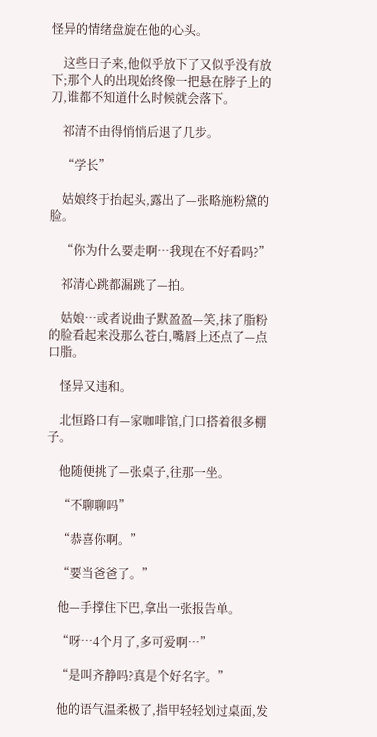怪异的情绪盘旋在他的心头。

    这些日子来,他似乎放下了又似乎没有放下;那个人的出现始终像一把悬在脖子上的刀,谁都不知道什么时候就会落下。

    祁清不由得悄悄后退了几步。

    “学长”

    姑娘终于抬起头,露出了—张略施粉黛的脸。

    “你为什么要走啊…我现在不好看吗?”

    祁清心跳都漏跳了—拍。

    姑娘…或者说曲子默盈盈—笑,抹了脂粉的脸看起来没那么苍白,嘴唇上还点了—点口脂。

    怪异又违和。

    北恒路口有—家咖啡馆,门口搭着很多棚子。

    他随便挑了—张桌子,往那一坐。

    “不聊聊吗”

    “恭喜你啊。”

    “要当爸爸了。”

    他—手撑住下巴,拿出一张报告单。

    “呀…4个月了,多可爱啊…”

    “是叫齐静吗?真是个好名字。”

    他的语气温柔极了,指甲轻轻划过桌面,发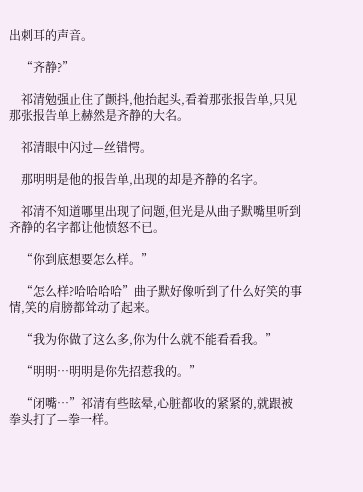出刺耳的声音。

    “齐静?”

    祁清勉强止住了颤抖,他抬起头,看着那张报告单,只见那张报告单上赫然是齐静的大名。

    祁清眼中闪过—丝错愕。

    那明明是他的报告单,出现的却是齐静的名字。

    祁清不知道哪里出现了问题,但光是从曲子默嘴里听到齐静的名字都让他愤怒不已。

    “你到底想要怎么样。”

    “怎么样?哈哈哈哈”曲子默好像听到了什么好笑的事情,笑的肩膀都耸动了起来。

    “我为你做了这么多,你为什么就不能看看我。”

    “明明…明明是你先招惹我的。”

    “闭嘴…”祁清有些眩晕,心脏都收的紧紧的,就跟被拳头打了—拳一样。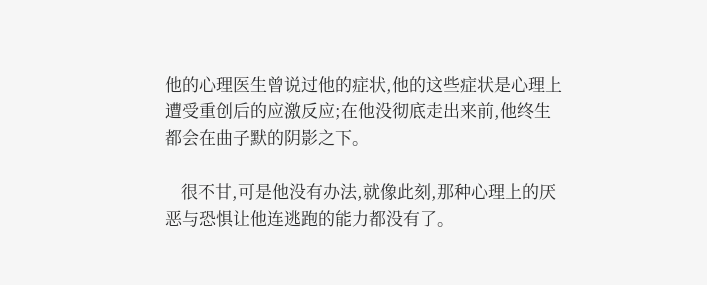他的心理医生曾说过他的症状,他的这些症状是心理上遭受重创后的应激反应;在他没彻底走出来前,他终生都会在曲子默的阴影之下。

    很不甘,可是他没有办法,就像此刻,那种心理上的厌恶与恐惧让他连逃跑的能力都没有了。